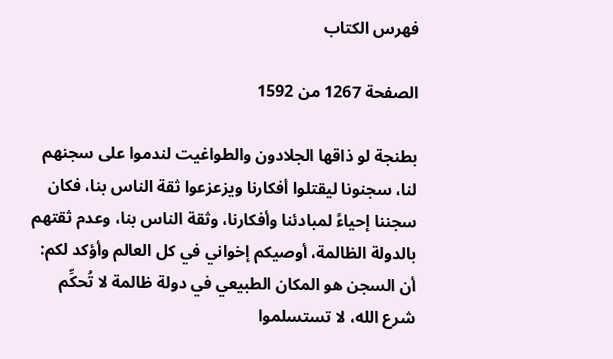فهرس الكتاب

الصفحة 1267 من 1592

بطنجة لو ذاقها الجلادون والطواغيت لندموا على سجنهم لنا، سجنونا ليقتلوا أفكارنا ويزعزعوا ثقة الناس بنا، فكان سجننا إحياءً لمبادئنا وأفكارنا، وثقة الناس بنا، وعدم ثقتهم بالدولة الظالمة، أوصيكم إخواني في كل العالم وأؤكد لكم: أن السجن هو المكان الطبيعي في دولة ظالمة لا تُحكِّم شرع الله، لا تستسلموا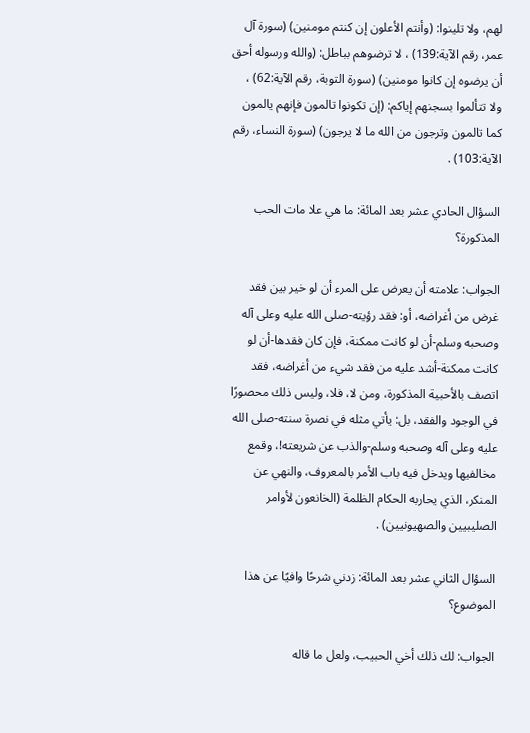لهم، ولا تلينوا: (وأنتم الأعلون إن كنتم مومنين) (سورة آل عمر، رقم الآية:139) ، لا ترضوهم بباطل: (والله ورسوله أحق أن يرضوه إن كانوا مومنين) (سورة التوبة، رقم الآية:62) ، ولا تتألموا بسجنهم إياكم: (إن تكونوا تالمون فإنهم يالمون كما تالمون وترجون من الله ما لا يرجون) (سورة النساء، رقم الآية:103) .

السؤال الحادي عشر بعد المائة: ما هي علا مات الحب المذكورة؟

الجواب: علامته أن يعرض على المرء أن لو خير بين فقد غرض من أغراضه، أو: فقد رؤيته-صلى الله عليه وعلى آله وصحبه وسلم-أن لو كانت ممكنة، فإن كان فقدها-أن لو كانت ممكنة-أشد عليه من فقد شيء من أغراضه، فقد اتصف بالأحبية المذكورة، ومن لا، فلا، وليس ذلك محصورًا في الوجود والفقد، بل: يأتي مثله في نصرة سنته-صلى الله عليه وعلى آله وصحبه وسلم-والذب عن شريعته!، وقمع مخالفيها ويدخل فيه باب الأمر بالمعروف، والنهي عن المنكر، الذي يحاربه الحكام الظلمة (الخانعون لأوامر الصليبيين والصهيونيين) .

السؤال الثاني عشر بعد المائة: زدني شرحًا وافيًا عن هذا الموضوع؟

الجواب: لك ذلك أخي الحبيب، ولعل ما قاله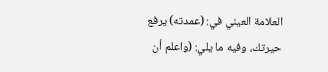العلامة العيني في: (عمدته) يرفع حيرتك، وفيه ما يلي: (واعلم أن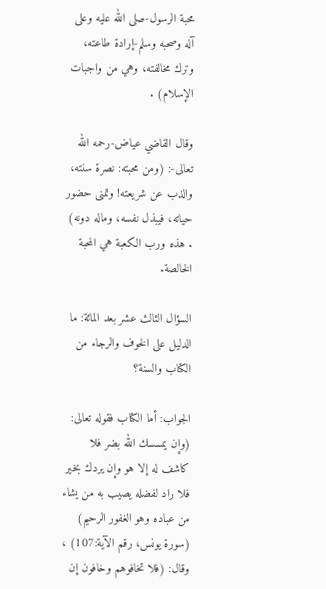محبة الرسول-صلى الله عليه وعلى آله وصحبه وسلم-إرادة طاعته، وترك مخالفته، وهي من واجبات الإسلام) .

وقال القاضي عياض-رحمه الله تعالى-: (ومن محبته: نصرة سنته، والذب عن شريعته! وتمنى حضور حياته، فيبذل نفسه، وماله دونه) . هذه ورب الكعبة هي المحبة الخالصة.

السؤال الثالث عشر بعد المائة: ما الدليل على الخوف والرجاء من الكتاب والسنة؟

الجواب: أما الكتاب فقوله تعالى: (وإن يمسسك الله بضر فلا كاشف له إلا هو وإن يردك بخير فلا راد لفضله يصيب به من يشاء من عباده وهو الغفور الرحيم) (سورة يونس، رقم الآية:107) ، وقال: (فلا تخافوهم وخافون إن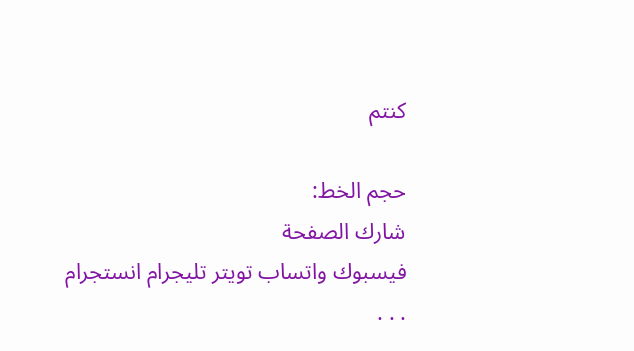كنتم

حجم الخط:
شارك الصفحة
فيسبوك واتساب تويتر تليجرام انستجرام
. . .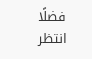فضلًا انتظر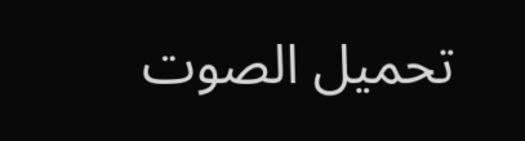تحميل الصوت